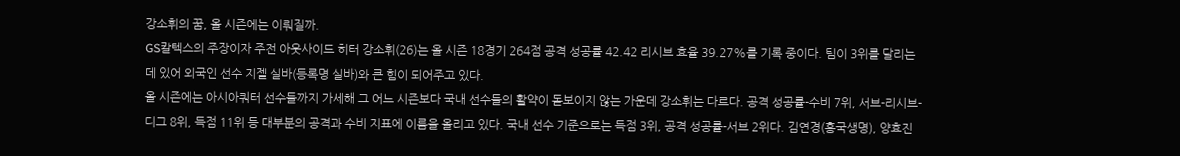강소휘의 꿈, 올 시즌에는 이뤄질까.
GS칼텍스의 주장이자 주전 아웃사이드 히터 강소휘(26)는 올 시즌 18경기 264점 공격 성공률 42.42 리시브 효율 39.27%를 기록 중이다. 팀이 3위를 달리는 데 있어 외국인 선수 지젤 실바(등록명 실바)와 큰 힘이 되어주고 있다.
올 시즌에는 아시아쿼터 선수들까지 가세해 그 어느 시즌보다 국내 선수들의 활약이 돋보이지 않는 가운데 강소휘는 다르다. 공격 성공률-수비 7위, 서브-리시브-디그 8위, 득점 11위 등 대부분의 공격과 수비 지표에 이름을 올리고 있다. 국내 선수 기준으로는 득점 3위, 공격 성공률-서브 2위다. 김연경(흥국생명), 양효진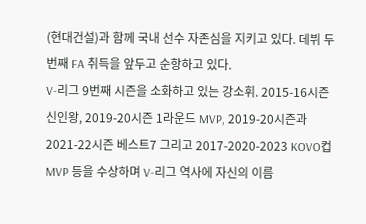(현대건설)과 함께 국내 선수 자존심을 지키고 있다. 데뷔 두 번째 FA 취득을 앞두고 순항하고 있다.
V-리그 9번째 시즌을 소화하고 있는 강소휘. 2015-16시즌 신인왕, 2019-20시즌 1라운드 MVP, 2019-20시즌과 2021-22시즌 베스트7 그리고 2017-2020-2023 KOVO컵 MVP 등을 수상하며 V-리그 역사에 자신의 이름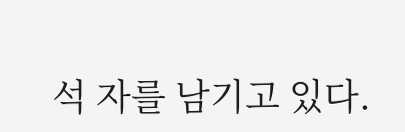석 자를 남기고 있다.